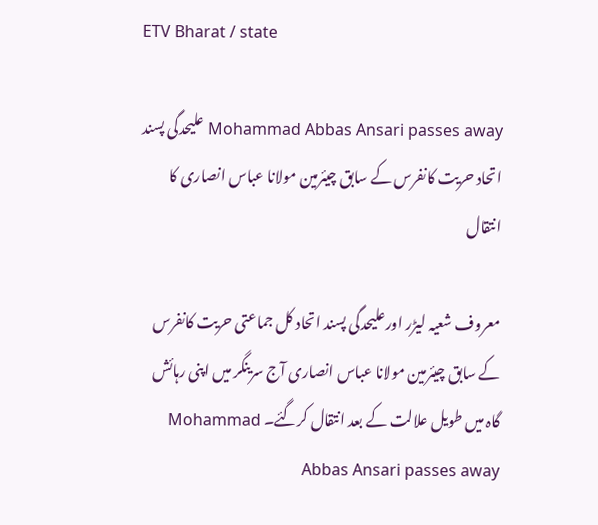ETV Bharat / state

Mohammad Abbas Ansari passes away علیحدگی پسند اتحاد حریت کانفرس کے سابق چیئرمین مولانا عباس انصاری کا انتقال

معروف شعیہ لیڑر اورعلیحدگی پسند اتحاد کل جماعتی حریت کانفرس کے سابق چیئرمین مولانا عباس انصاری آج سرینگر میں اپنی رہائش گاہ میں طویل علالت کے بعد انتقال کرگئے۔ Mohammad Abbas Ansari passes away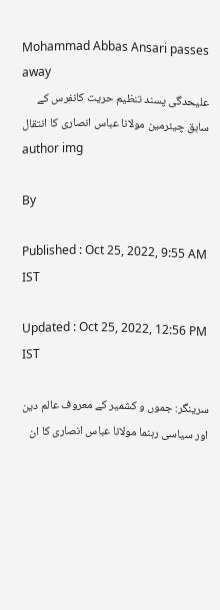Mohammad Abbas Ansari passes away
علیحدگی پسند تنظیم حریت کانفرس کے سابق چیئرمین مولانا عباس انصاری کا انتقال
author img

By

Published : Oct 25, 2022, 9:55 AM IST

Updated : Oct 25, 2022, 12:56 PM IST

سرینگر: جموں و کشمیر کے معروف عالم دین اور سیاسی رہنما مولانا عباس انصاری کا ان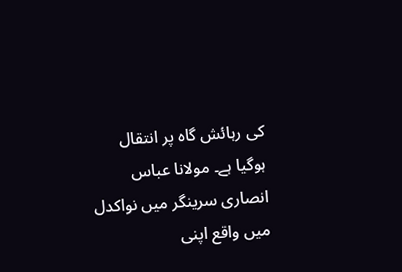کی رہائش گاہ پر انتقال ہوگیا ہے۔ مولانا عباس انصاری سرینگر میں نواکدل میں واقع اپنی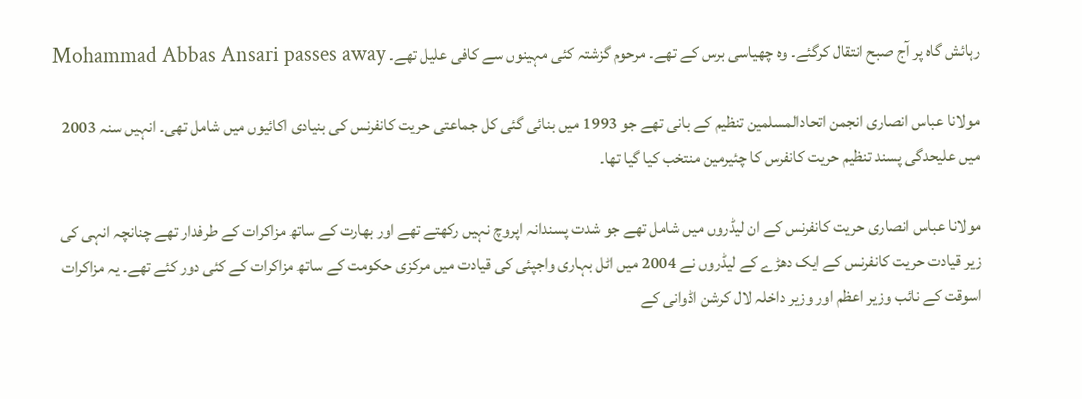رہائش گاہ پر آج صبح انتقال کرگئے۔ وہ چھیاسی برس کے تھے۔ مرحوم گزشتہ کئی مہینوں سے کافی علیل تھے۔ Mohammad Abbas Ansari passes away

مولانا عباس انصاری انجمن اتحادالمسلمین تنظیم کے بانی تھے جو 1993 میں بنائی گئی کل جماعتی حریت کانفرنس کی بنیادی اکائیوں میں شامل تھی۔ انہیں سنہ 2003 میں علیحدگی پسند تنظیم حریت کانفرس کا چئیرمین منتخب کیا گیا تھا۔

مولانا عباس انصاری حریت کانفرنس کے ان لیڈروں میں شامل تھے جو شدت پسندانہ اپروچ نہیں رکھتے تھے اور بھارت کے ساتھ مزاکرات کے طرفدار تھے چنانچہ انہی کی زیر قیادت حریت کانفرنس کے ایک دھڑے کے لیڈروں نے 2004 میں اٹل بہاری واجپئی کی قیادت میں مرکزی حکومت کے ساتھ مزاکرات کے کئی دور کئے تھے۔ یہ مزاکرات اسوقت کے نائب وزیر اعظم اور وزیر داخلہ لال کرشن اڈوانی کے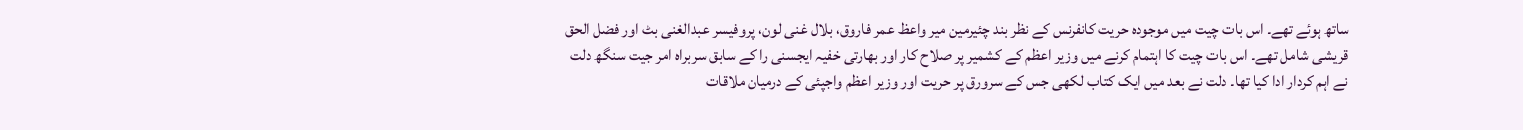ساتھ ہوئے تھے۔ اس بات چیت میں موجودہ حریت کانفرنس کے نظر بند چئیرمین میر واعظ عمر فاروق، بلال غنی لون، پروفیسر عبدالغنی بٹ اور فضل الحق قریشی شامل تھے۔ اس بات چیت کا اہتمام کرنے میں وزیر اعظم کے کشمیر پر صلاح کار اور بھارتی خفیہ ایجسنی را کے سابق سربراہ امر جیت سنگھ دلت نے اہم کردار ادا کیا تھا۔ دلت نے بعد میں ایک کتاب لکھی جس کے سرورق پر حریت اور وزیر اعظم واجپئی کے درمیان ملاقات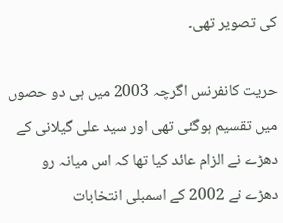کی تصویر تھی۔

حریت کانفرنس اگرچہ 2003 میں ہی دو حصوں میں تقسیم ہوگئی تھی اور سید علی گیلانی کے دھڑے نے الزام عائد کیا تھا کہ اس میانہ رو دھڑے نے 2002 کے اسمبلی انتخابات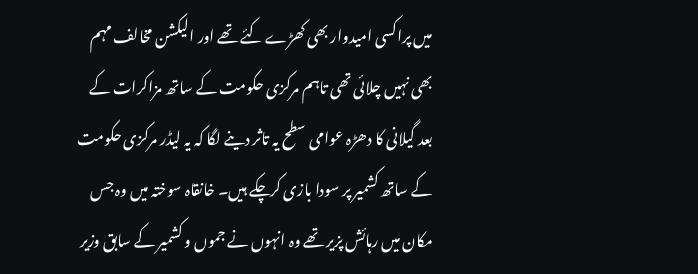میں پراکسی امیدوار بھی کھڑے کئے تھے اور الیکشن مخالف مہم بھی نہیں چلائی تھی تاہم مرکزی حکومت کے ساتھ مزاکرات کے بعد گیلانی کا دھڑہ عوامی سطح یہ تاثر دینے لگا کہ یہ لیڈر مرکزی حکومت کے ساتھ کشمیر پر سودا بازی کرچکے ہیں۔ خانقاہ سوختہ میں وہ جس مکان میں رہائش پزیر تھے وہ انہوں نے جموں و کشمیر کے سابق وزیر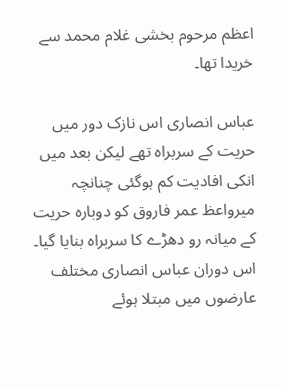اعظم مرحوم بخشی غلام محمد سے خریدا تھا۔

عباس انصاری اس نازک دور میں حریت کے سربراہ تھے لیکن بعد میں انکی افادیت کم ہوگئی چنانچہ میرواعظ عمر فاروق کو دوبارہ حریت کے میانہ رو دھڑے کا سربراہ بنایا گیا۔ اس دوران عباس انصاری مختلف عارضوں میں مبتلا ہوئے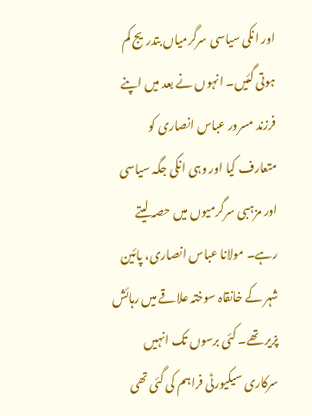اور انکی سیاسی سرگرمیاں بتدریج کم ہوتی گئیں۔ انہوں نے بعد میں اپنے فرزند مسرور عباس انصاری کو متعارف کیا اور وہی انکی جگہ سیاسی اور مزہبی سرگرمیوں میں حصہ لیتے رہے۔ مولانا عباس انصاری، پائین شہر کے خانقاہ سوختہ علاقے میں رہائش پزیر تھے۔ کئی برسوں تک انہیں سرکاری سیکیورٹی فراہم کی گئی تھی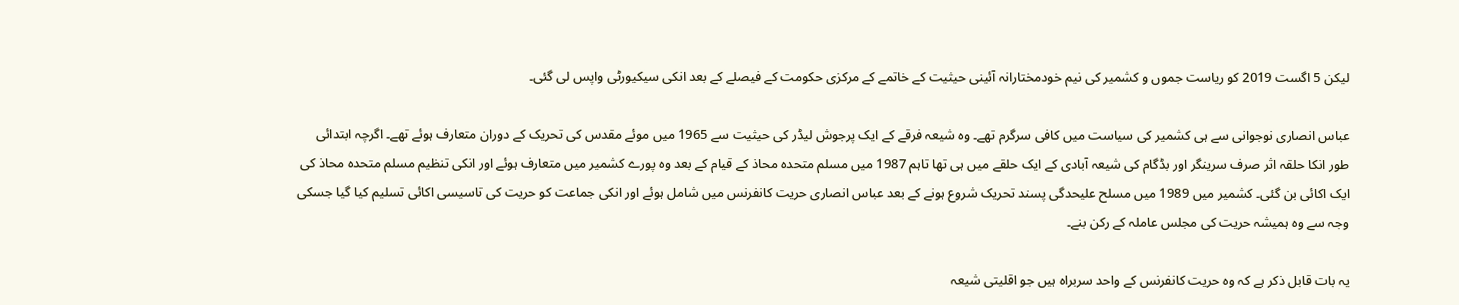لیکن 5 اگست 2019 کو ریاست جموں و کشمیر کی نیم خودمختارانہ آئینی حیثیت کے خاتمے کے مرکزی حکومت کے فیصلے کے بعد انکی سیکیورٹی واپس لی گئی۔

عباس انصاری نوجوانی سے ہی کشمیر کی سیاست میں کافی سرگرم تھے۔ وہ شیعہ فرقے کے ایک پرجوش لیڈر کی حیثیت سے 1965 میں موئے مقدس کی تحریک کے دوران متعارف ہوئے تھے۔ اگرچہ ابتدائی طور انکا حلقہ اثر صرف سرینگر اور بڈگام کی شیعہ آبادی کے ایک حلقے میں ہی تھا تاہم 1987 میں مسلم متحدہ محاذ کے قیام کے بعد وہ پورے کشمیر میں متعارف ہوئے اور انکی تنظیم مسلم متحدہ محاذ کی ایک اکائی بن گئی۔ کشمیر میں 1989 میں مسلح علیحدگی پسند تحریک شروع ہونے کے بعد عباس انصاری حریت کانفرنس میں شامل ہوئے اور انکی جماعت کو حریت کی تاسیسی اکائی تسلیم کیا گیا جسکی وجہ سے وہ ہمیشہ حریت کی مجلس عاملہ کے رکن بنے۔

یہ بات قابل ذکر ہے کہ وہ حریت کانفرنس کے واحد سربراہ ہیں جو اقلیتی شیعہ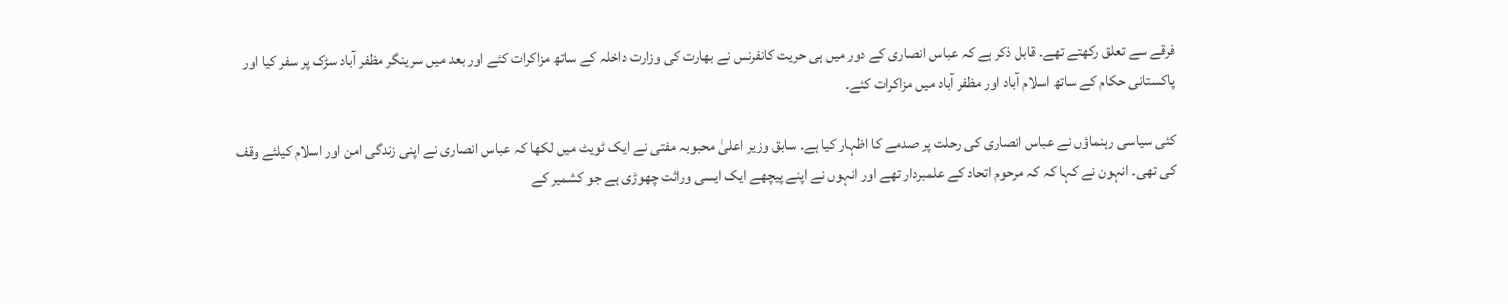فرقے سے تعلق رکھتے تھے۔ قابل ذکر ہے کہ عباس انصاری کے دور میں ہی حریت کانفرنس نے بھارت کی وزارت داخلہ کے ساتھ مزاکرات کئے اور بعد میں سرینگر مظفر آباد سڑک پر سفر کیا اور پاکستانی حکام کے ساتھ اسلام آباد اور مظفر آباد میں مزاکرات کئے۔

کئی سیاسی رہنماؤں نے عباس انصاری کی رحلت پر صدمے کا اظہار کیا ہے۔ سابق وزیر اعلیٰ محبوبہ مفتی نے ایک ٹویٹ میں لکھا کہ عباس انصاری نے اپنی زندگی امن اور اسلام کیلئے وقف کی تھی۔ انہون نے کہا کہ کہ مرحوم اتحاد کے علمبردار تھے اور انہوں نے اپنے پیچھے ایک ایسی وراثت چھوڑی ہے جو کشمیر کے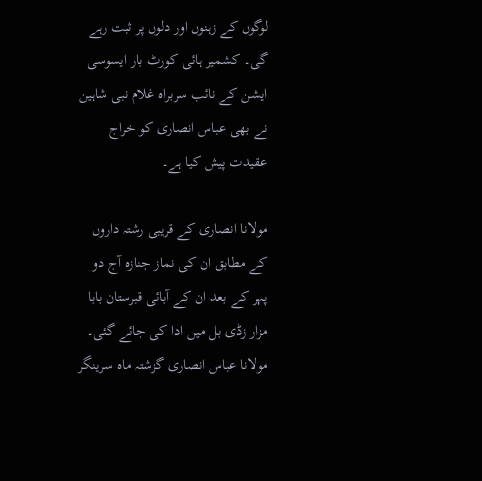لوگوں کے زہنوں اور دلوں پر ثبت رہے گی۔ کشمیر ہائی کورٹ بار ایسوسی ایشن کے نائب سربراہ غلام نبی شاہین نے بھی عباس انصاری کو خراج عقیدت پیش کیا ہے۔

مولانا انصاری کے قریبی رشتہ داروں کے مطابق ان کی نماز جنازہ آج دو پہر کے بعد ان کے آبائی قبرستان بابا مزار زڈی بل میں ادا کی جائے گئی۔ مولانا عباس انصاری گزشتہ ماہ سرینگر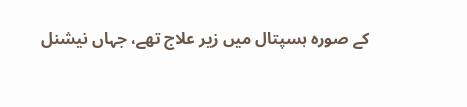کے صورہ ہسپتال میں زیر علاج تھے، جہاں نیشنل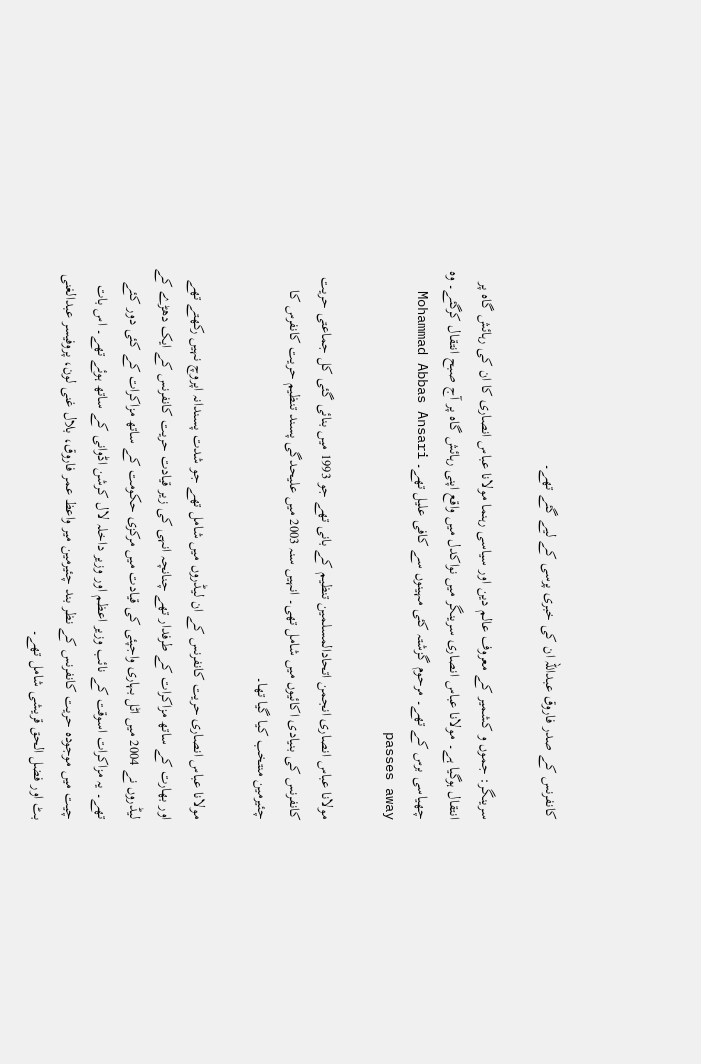کانفرنس کے صدر فاروق عبداللہ ان کی خبری پرسی کے لیے گئے تھے۔

سرینگر: جموں و کشمیر کے معروف عالم دین اور سیاسی رہنما مولانا عباس انصاری کا ان کی رہائش گاہ پر انتقال ہوگیا ہے۔ مولانا عباس انصاری سرینگر میں نواکدل میں واقع اپنی رہائش گاہ پر آج صبح انتقال کرگئے۔ وہ چھیاسی برس کے تھے۔ مرحوم گزشتہ کئی مہینوں سے کافی علیل تھے۔ Mohammad Abbas Ansari passes away

مولانا عباس انصاری انجمن اتحادالمسلمین تنظیم کے بانی تھے جو 1993 میں بنائی گئی کل جماعتی حریت کانفرنس کی بنیادی اکائیوں میں شامل تھی۔ انہیں سنہ 2003 میں علیحدگی پسند تنظیم حریت کانفرس کا چئیرمین منتخب کیا گیا تھا۔

مولانا عباس انصاری حریت کانفرنس کے ان لیڈروں میں شامل تھے جو شدت پسندانہ اپروچ نہیں رکھتے تھے اور بھارت کے ساتھ مزاکرات کے طرفدار تھے چنانچہ انہی کی زیر قیادت حریت کانفرنس کے ایک دھڑے کے لیڈروں نے 2004 میں اٹل بہاری واجپئی کی قیادت میں مرکزی حکومت کے ساتھ مزاکرات کے کئی دور کئے تھے۔ یہ مزاکرات اسوقت کے نائب وزیر اعظم اور وزیر داخلہ لال کرشن اڈوانی کے ساتھ ہوئے تھے۔ اس بات چیت میں موجودہ حریت کانفرنس کے نظر بند چئیرمین میر واعظ عمر فاروق، بلال غنی لون، پروفیسر عبدالغنی بٹ اور فضل الحق قریشی شامل تھے۔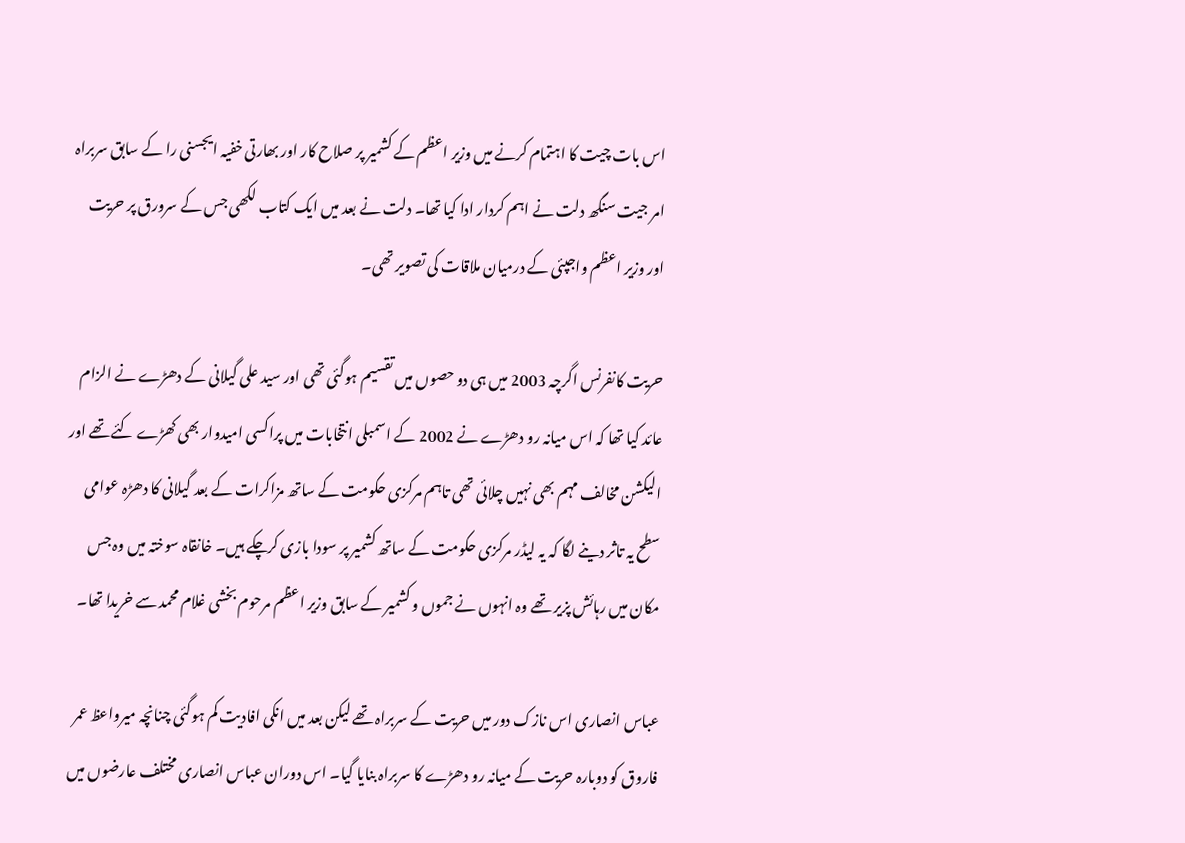اس بات چیت کا اہتمام کرنے میں وزیر اعظم کے کشمیر پر صلاح کار اور بھارتی خفیہ ایجسنی را کے سابق سربراہ امر جیت سنگھ دلت نے اہم کردار ادا کیا تھا۔ دلت نے بعد میں ایک کتاب لکھی جس کے سرورق پر حریت اور وزیر اعظم واجپئی کے درمیان ملاقات کی تصویر تھی۔

حریت کانفرنس اگرچہ 2003 میں ہی دو حصوں میں تقسیم ہوگئی تھی اور سید علی گیلانی کے دھڑے نے الزام عائد کیا تھا کہ اس میانہ رو دھڑے نے 2002 کے اسمبلی انتخابات میں پراکسی امیدوار بھی کھڑے کئے تھے اور الیکشن مخالف مہم بھی نہیں چلائی تھی تاہم مرکزی حکومت کے ساتھ مزاکرات کے بعد گیلانی کا دھڑہ عوامی سطح یہ تاثر دینے لگا کہ یہ لیڈر مرکزی حکومت کے ساتھ کشمیر پر سودا بازی کرچکے ہیں۔ خانقاہ سوختہ میں وہ جس مکان میں رہائش پزیر تھے وہ انہوں نے جموں و کشمیر کے سابق وزیر اعظم مرحوم بخشی غلام محمد سے خریدا تھا۔

عباس انصاری اس نازک دور میں حریت کے سربراہ تھے لیکن بعد میں انکی افادیت کم ہوگئی چنانچہ میرواعظ عمر فاروق کو دوبارہ حریت کے میانہ رو دھڑے کا سربراہ بنایا گیا۔ اس دوران عباس انصاری مختلف عارضوں میں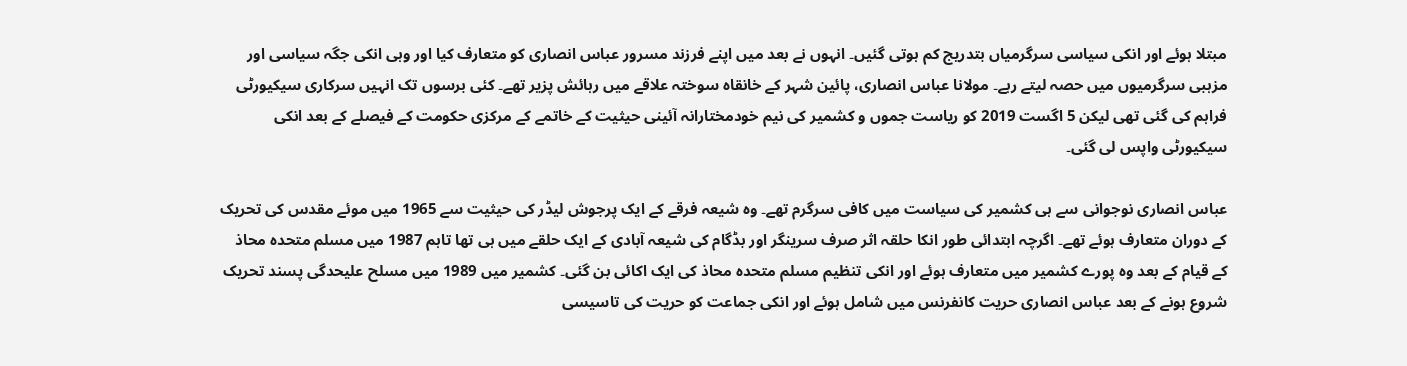مبتلا ہوئے اور انکی سیاسی سرگرمیاں بتدریج کم ہوتی گئیں۔ انہوں نے بعد میں اپنے فرزند مسرور عباس انصاری کو متعارف کیا اور وہی انکی جگہ سیاسی اور مزہبی سرگرمیوں میں حصہ لیتے رہے۔ مولانا عباس انصاری، پائین شہر کے خانقاہ سوختہ علاقے میں رہائش پزیر تھے۔ کئی برسوں تک انہیں سرکاری سیکیورٹی فراہم کی گئی تھی لیکن 5 اگست 2019 کو ریاست جموں و کشمیر کی نیم خودمختارانہ آئینی حیثیت کے خاتمے کے مرکزی حکومت کے فیصلے کے بعد انکی سیکیورٹی واپس لی گئی۔

عباس انصاری نوجوانی سے ہی کشمیر کی سیاست میں کافی سرگرم تھے۔ وہ شیعہ فرقے کے ایک پرجوش لیڈر کی حیثیت سے 1965 میں موئے مقدس کی تحریک کے دوران متعارف ہوئے تھے۔ اگرچہ ابتدائی طور انکا حلقہ اثر صرف سرینگر اور بڈگام کی شیعہ آبادی کے ایک حلقے میں ہی تھا تاہم 1987 میں مسلم متحدہ محاذ کے قیام کے بعد وہ پورے کشمیر میں متعارف ہوئے اور انکی تنظیم مسلم متحدہ محاذ کی ایک اکائی بن گئی۔ کشمیر میں 1989 میں مسلح علیحدگی پسند تحریک شروع ہونے کے بعد عباس انصاری حریت کانفرنس میں شامل ہوئے اور انکی جماعت کو حریت کی تاسیسی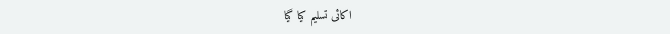اکائی تسلیم کیا گیا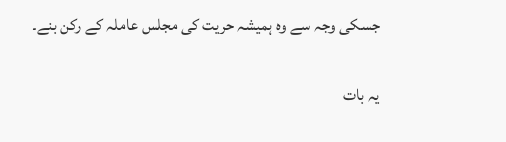جسکی وجہ سے وہ ہمیشہ حریت کی مجلس عاملہ کے رکن بنے۔

یہ بات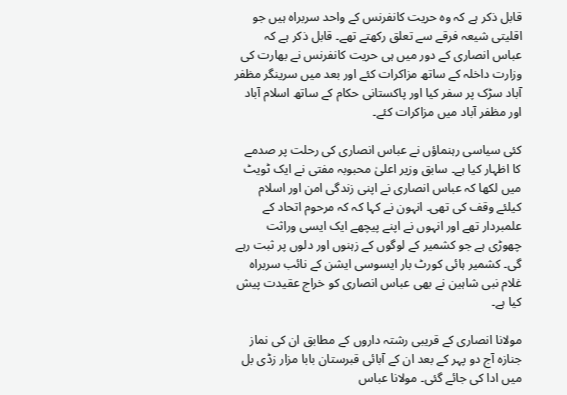قابل ذکر ہے کہ وہ حریت کانفرنس کے واحد سربراہ ہیں جو اقلیتی شیعہ فرقے سے تعلق رکھتے تھے۔ قابل ذکر ہے کہ عباس انصاری کے دور میں ہی حریت کانفرنس نے بھارت کی وزارت داخلہ کے ساتھ مزاکرات کئے اور بعد میں سرینگر مظفر آباد سڑک پر سفر کیا اور پاکستانی حکام کے ساتھ اسلام آباد اور مظفر آباد میں مزاکرات کئے۔

کئی سیاسی رہنماؤں نے عباس انصاری کی رحلت پر صدمے کا اظہار کیا ہے۔ سابق وزیر اعلیٰ محبوبہ مفتی نے ایک ٹویٹ میں لکھا کہ عباس انصاری نے اپنی زندگی امن اور اسلام کیلئے وقف کی تھی۔ انہون نے کہا کہ کہ مرحوم اتحاد کے علمبردار تھے اور انہوں نے اپنے پیچھے ایک ایسی وراثت چھوڑی ہے جو کشمیر کے لوگوں کے زہنوں اور دلوں پر ثبت رہے گی۔ کشمیر ہائی کورٹ بار ایسوسی ایشن کے نائب سربراہ غلام نبی شاہین نے بھی عباس انصاری کو خراج عقیدت پیش کیا ہے۔

مولانا انصاری کے قریبی رشتہ داروں کے مطابق ان کی نماز جنازہ آج دو پہر کے بعد ان کے آبائی قبرستان بابا مزار زڈی بل میں ادا کی جائے گئی۔ مولانا عباس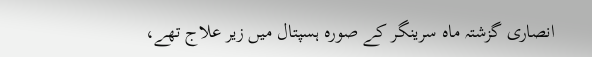انصاری گزشتہ ماہ سرینگر کے صورہ ہسپتال میں زیر علاج تھے،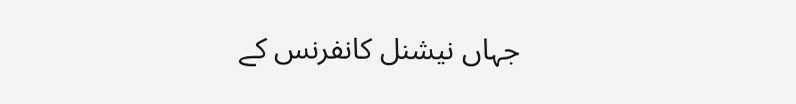جہاں نیشنل کانفرنس کے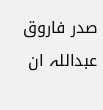صدر فاروق عبداللہ ان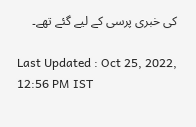کی خبری پرسی کے لیے گئے تھے۔

Last Updated : Oct 25, 2022, 12:56 PM IST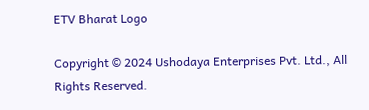ETV Bharat Logo

Copyright © 2024 Ushodaya Enterprises Pvt. Ltd., All Rights Reserved.